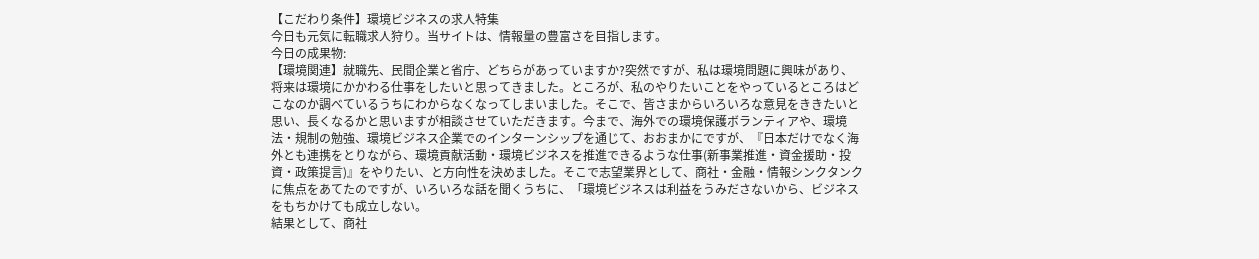【こだわり条件】環境ビジネスの求人特集
今日も元気に転職求人狩り。当サイトは、情報量の豊富さを目指します。
今日の成果物:
【環境関連】就職先、民間企業と省庁、どちらがあっていますか?突然ですが、私は環境問題に興味があり、将来は環境にかかわる仕事をしたいと思ってきました。ところが、私のやりたいことをやっているところはどこなのか調べているうちにわからなくなってしまいました。そこで、皆さまからいろいろな意見をききたいと思い、長くなるかと思いますが相談させていただきます。今まで、海外での環境保護ボランティアや、環境法・規制の勉強、環境ビジネス企業でのインターンシップを通じて、おおまかにですが、『日本だけでなく海外とも連携をとりながら、環境貢献活動・環境ビジネスを推進できるような仕事(新事業推進・資金援助・投資・政策提言)』をやりたい、と方向性を決めました。そこで志望業界として、商社・金融・情報シンクタンク に焦点をあてたのですが、いろいろな話を聞くうちに、「環境ビジネスは利益をうみださないから、ビジネスをもちかけても成立しない。
結果として、商社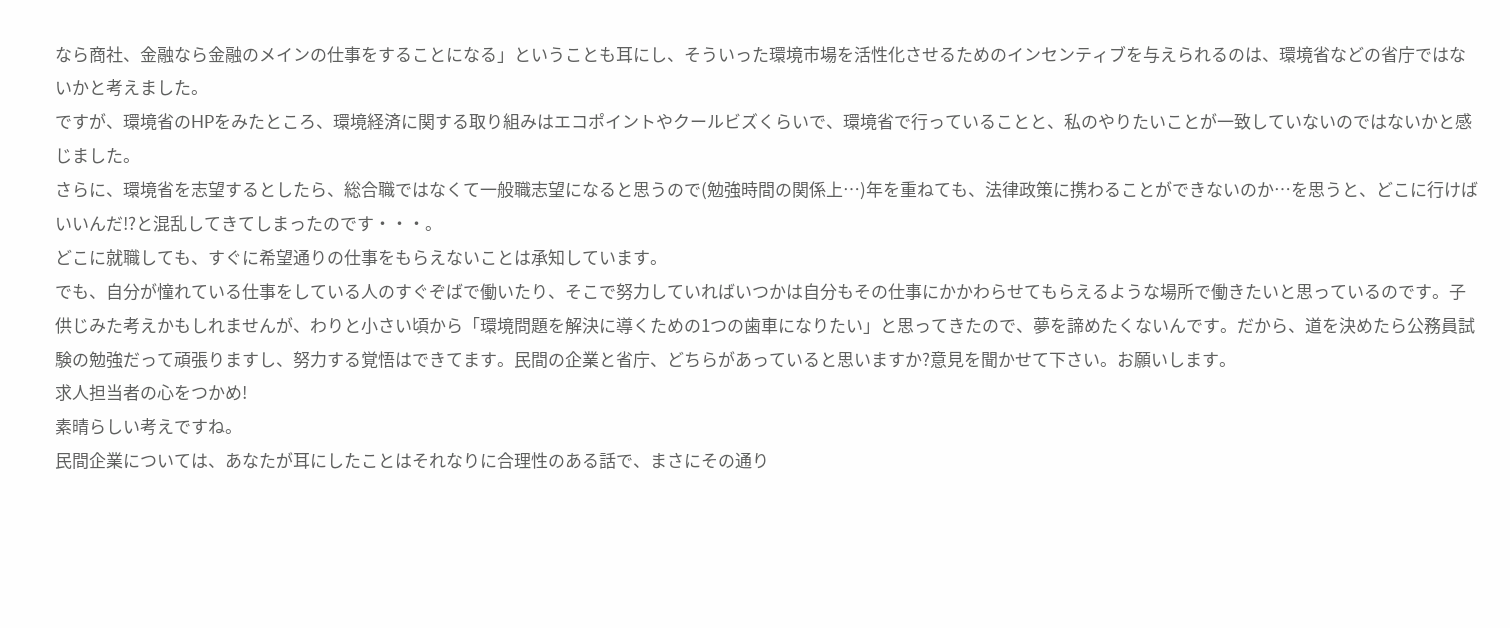なら商社、金融なら金融のメインの仕事をすることになる」ということも耳にし、そういった環境市場を活性化させるためのインセンティブを与えられるのは、環境省などの省庁ではないかと考えました。
ですが、環境省のHPをみたところ、環境経済に関する取り組みはエコポイントやクールビズくらいで、環境省で行っていることと、私のやりたいことが一致していないのではないかと感じました。
さらに、環境省を志望するとしたら、総合職ではなくて一般職志望になると思うので(勉強時間の関係上…)年を重ねても、法律政策に携わることができないのか…を思うと、どこに行けばいいんだ!?と混乱してきてしまったのです・・・。
どこに就職しても、すぐに希望通りの仕事をもらえないことは承知しています。
でも、自分が憧れている仕事をしている人のすぐぞばで働いたり、そこで努力していればいつかは自分もその仕事にかかわらせてもらえるような場所で働きたいと思っているのです。子供じみた考えかもしれませんが、わりと小さい頃から「環境問題を解決に導くための1つの歯車になりたい」と思ってきたので、夢を諦めたくないんです。だから、道を決めたら公務員試験の勉強だって頑張りますし、努力する覚悟はできてます。民間の企業と省庁、どちらがあっていると思いますか?意見を聞かせて下さい。お願いします。
求人担当者の心をつかめ!
素晴らしい考えですね。
民間企業については、あなたが耳にしたことはそれなりに合理性のある話で、まさにその通り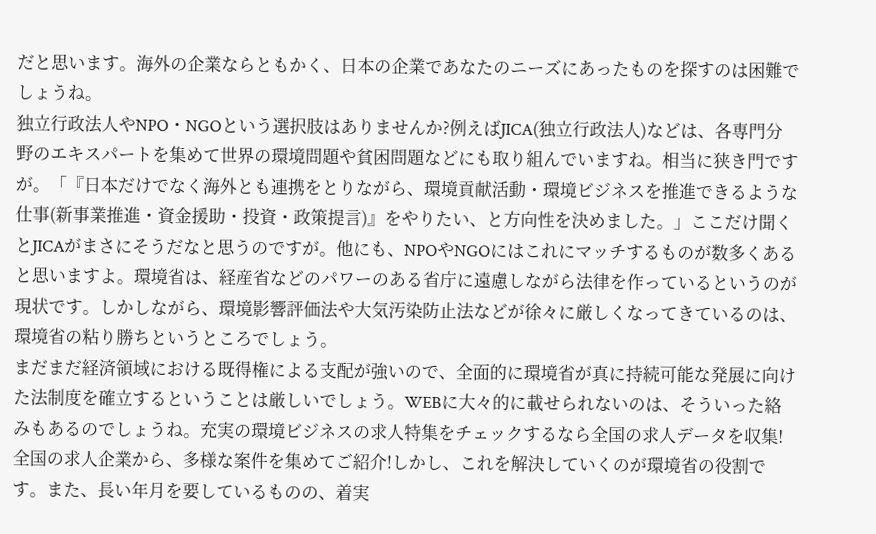だと思います。海外の企業ならともかく、日本の企業であなたのニーズにあったものを探すのは困難でしょうね。
独立行政法人やNPO・NGOという選択肢はありませんか?例えばJICA(独立行政法人)などは、各専門分野のエキスパートを集めて世界の環境問題や貧困問題などにも取り組んでいますね。相当に狭き門ですが。「『日本だけでなく海外とも連携をとりながら、環境貢献活動・環境ビジネスを推進できるような仕事(新事業推進・資金援助・投資・政策提言)』をやりたい、と方向性を決めました。」ここだけ聞くとJICAがまさにそうだなと思うのですが。他にも、NPOやNGOにはこれにマッチするものが数多くあると思いますよ。環境省は、経産省などのパワーのある省庁に遠慮しながら法律を作っているというのが現状です。しかしながら、環境影響評価法や大気汚染防止法などが徐々に厳しくなってきているのは、環境省の粘り勝ちというところでしょう。
まだまだ経済領域における既得権による支配が強いので、全面的に環境省が真に持続可能な発展に向けた法制度を確立するということは厳しいでしょう。WEBに大々的に載せられないのは、そういった絡みもあるのでしょうね。充実の環境ビジネスの求人特集をチェックするなら全国の求人データを収集!全国の求人企業から、多様な案件を集めてご紹介!しかし、これを解決していくのが環境省の役割です。また、長い年月を要しているものの、着実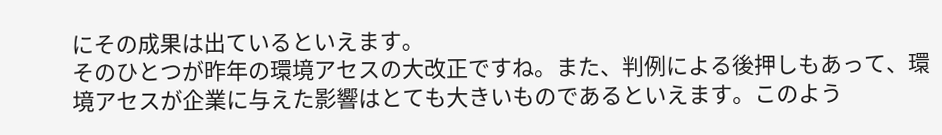にその成果は出ているといえます。
そのひとつが昨年の環境アセスの大改正ですね。また、判例による後押しもあって、環境アセスが企業に与えた影響はとても大きいものであるといえます。このよう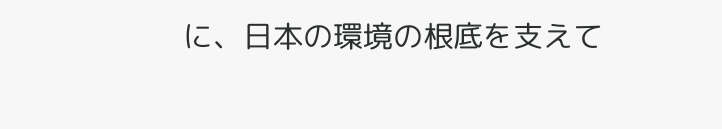に、日本の環境の根底を支えて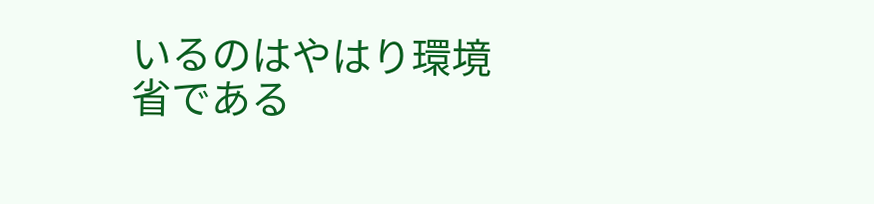いるのはやはり環境省である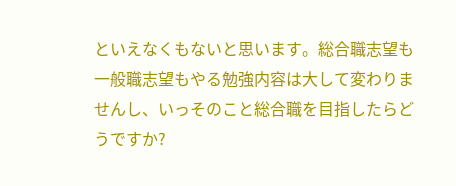といえなくもないと思います。総合職志望も一般職志望もやる勉強内容は大して変わりませんし、いっそのこと総合職を目指したらどうですか?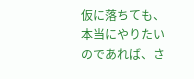仮に落ちても、本当にやりたいのであれば、さ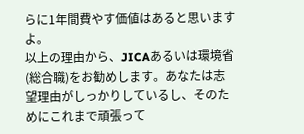らに1年間費やす価値はあると思いますよ。
以上の理由から、JICAあるいは環境省(総合職)をお勧めします。あなたは志望理由がしっかりしているし、そのためにこれまで頑張って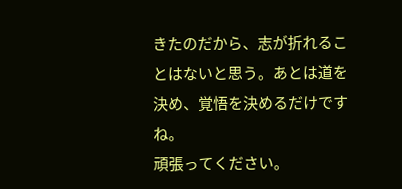きたのだから、志が折れることはないと思う。あとは道を決め、覚悟を決めるだけですね。
頑張ってください。